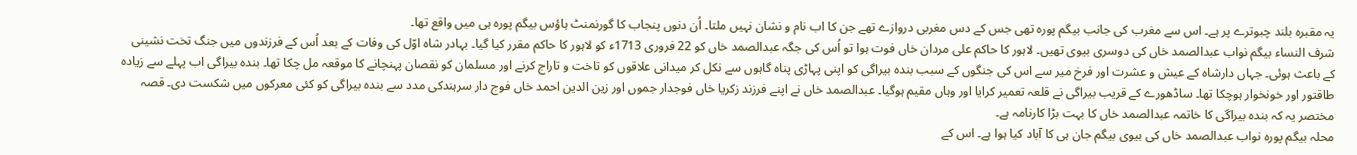یہ مقبرہ بلند چبوترے پر ہے۔ اس سے مغرب کی جانب بیگم پورہ تھی جس کے دس مغربی دروازے تھے جن کا اب نام و نشان نہیں ملتا۔ اُن دنوں پنجاب کا گورنمنٹ ہاؤس بیگم پورہ ہی میں واقع تھا۔
شرف النساء بیگم نواب عبدالصمد خاں کی دوسری بیوی تھیں۔ لاہور کا حاکم علی مردان خاں فوت ہوا تو اُس کی جگہ عبدالصمد خاں کو 22 فروری 1713ء کو لاہور کا حاکم مقرر کیا گیا۔ بہادر شاہ اوّل کی وفات کے بعد اُس کے فرزندوں میں جنگ تخت نشینی کے باعث ہوئی۔ جہاں دارشاہ کے عیش و عشرت اور فرخ میر سے اس کی جنگوں کے سبب بندہ بیراگی کو اپنی پہاڑی پناہ گاہوں سے نکل کر میدانی علاقوں کو تاخت و تاراج کرنے اور مسلمان کو نقصان پہنچانے کا موقعہ مل چکا تھا۔ بندہ بیراگی اب پہلے سے زیادہ طاقتور اور خونخوار ہوچکا تھا۔ ساڈھورے کے قریب بیراگی نے قلعہ تعمیر کرایا اور وہاں مقیم ہوگیا۔ عبدالصمد خاں نے اپنے فرزند زکریا خاں فوجدار جموں اور زین الدین احمد خاں فوج دار سرہندکی مدد سے بندہ بیراگی کو کئی معرکوں میں شکست دی۔ قصہ مختصر یہ کہ بندہ بیراگی کا خاتمہ عبدالصمد خاں کا بہت بڑا کارنامہ ہے۔
محلہ بیگم پورہ نواب عبدالصمد خاں کی بیوی بیگم جان ہی کا آباد کیا ہوا ہے۔ اس کے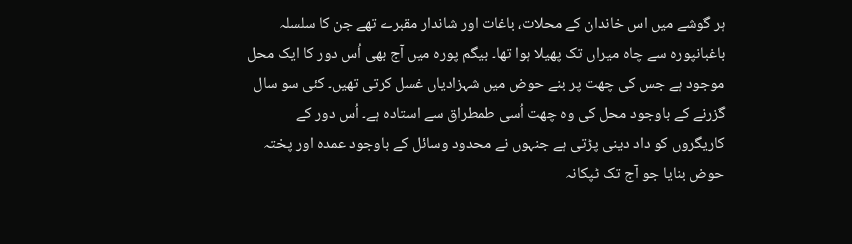ہر گوشے میں اس خاندان کے محلات، باغات اور شاندار مقبرے تھے جن کا سلسلہ باغبانپورہ سے چاہ میراں تک پھیلا ہوا تھا۔ بیگم پورہ میں آج بھی اُس دور کا ایک محل موجود ہے جس کی چھت پر بنے حوض میں شہزادیاں غسل کرتی تھیں۔ کئی سو سال گزرنے کے باوجود محل کی وہ چھت اُسی طمطراق سے استادہ ہے۔ اُس دور کے کاریگروں کو داد دینی پڑتی ہے جنہوں نے محدود وسائل کے باوجود عمدہ اور پختہ حوض بنایا جو آج تک ٹپکانہ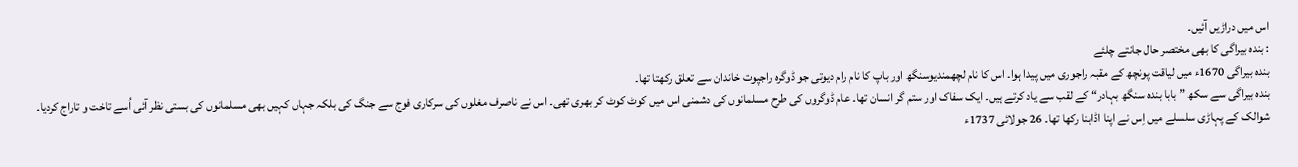اس میں دراڑیں آئیں۔
: بندہ بیراگی کا بھی مختصر حال جانتے چلئے
بندہ بیراگی 1670ء میں لیاقت پونچھ کے مقبہ راجوری میں پیدا ہوا۔ اس کا نام لچھمندیوسنگھ اور باپ کا نام رام دیوتی جو ڈوگرہ راجپوت خاندان سے تعلق رکھتا تھا۔
بندہ بیراگی سے سکھ ”بابا بندہ سنگھ بہادر“ کے لقب سے یاد کرتے ہیں۔ ایک سفاک اور ستم گر انسان تھا۔ عام ڈوگروں کی طرح مسلمانوں کی دشمنی اس میں کوٹ کوٹ کر بھری تھی۔ اس نے ناصرف مغلوں کی سرکاری فوج سے جنگ کی بلکہ جہاں کہیں بھی مسلمانوں کی بستی نظر آئی اُسے تاخت و تاراج کردیا۔ شوالک کے پہاڑی سلسلے میں اِس نے اپنا اڈابنا رکھا تھا۔ 26 جولائی 1737ء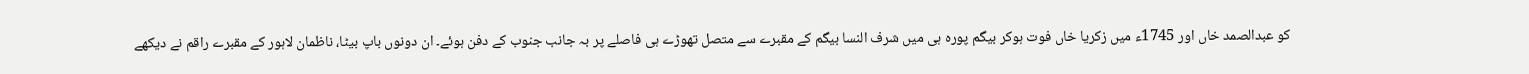کو عبدالصمد خاں اور 1745ء میں زکریا خاں فوت ہوکر بیگم پورہ ہی میں شرف النسا بیگم کے مقبرے سے متصل تھوڑے ہی فاصلے پر بہ جانب جنوب کے دفن ہوئے۔ ان دونوں باپ بیٹا، ناظمان لاہور کے مقبرے راقم نے دیکھے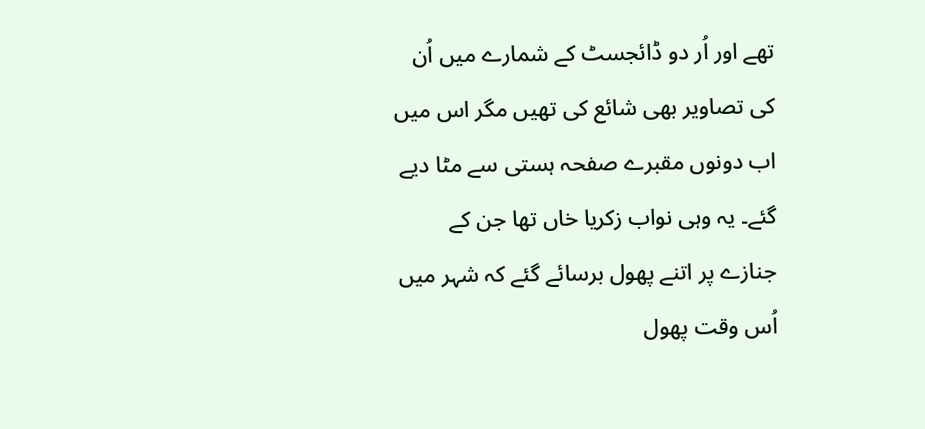تھے اور اُر دو ڈائجسٹ کے شمارے میں اُن کی تصاویر بھی شائع کی تھیں مگر اس میں اب دونوں مقبرے صفحہ ہستی سے مٹا دیے گئے۔ یہ وہی نواب زکریا خاں تھا جن کے جنازے پر اتنے پھول برسائے گئے کہ شہر میں اُس وقت پھول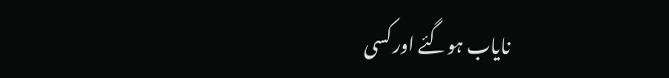نایاب ہوگئے اور کسی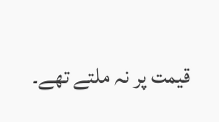قیمت پر نہ ملتے تھے۔